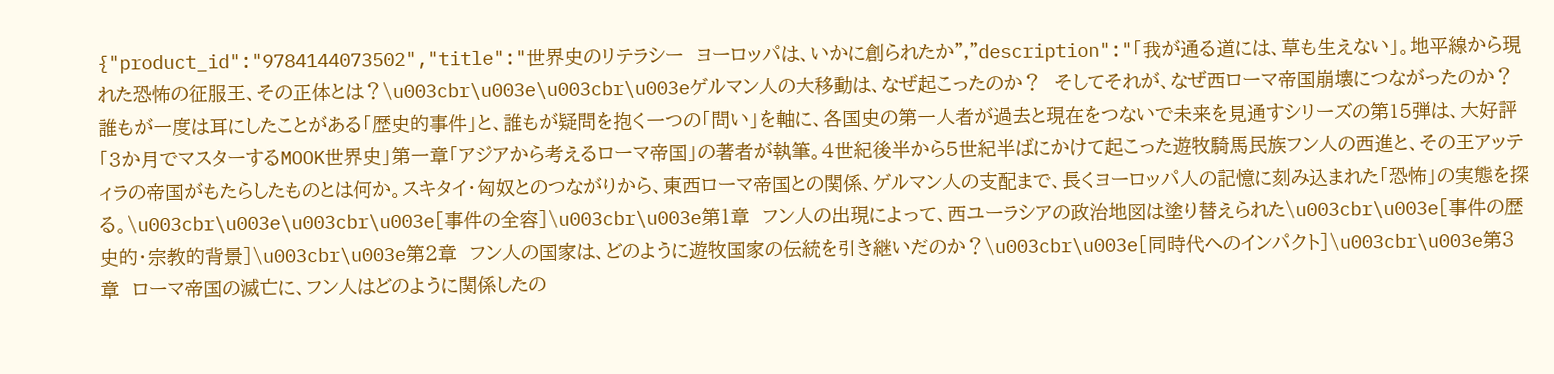{"product_id":"9784144073502","title":"世界史のリテラシー　ヨーロッパは、いかに創られたか","description":"「我が通る道には、草も生えない」。地平線から現れた恐怖の征服王、その正体とは？\u003cbr\u003e\u003cbr\u003eゲルマン人の大移動は、なぜ起こったのか？　そしてそれが、なぜ西ローマ帝国崩壊につながったのか？　誰もが一度は耳にしたことがある「歴史的事件」と、誰もが疑問を抱く一つの「問い」を軸に、各国史の第一人者が過去と現在をつないで未来を見通すシリーズの第15弾は、大好評「3か月でマスターするMOOK世界史」第一章「アジアから考えるローマ帝国」の著者が執筆。4世紀後半から5世紀半ばにかけて起こった遊牧騎馬民族フン人の西進と、その王アッティラの帝国がもたらしたものとは何か。スキタイ・匈奴とのつながりから、東西ローマ帝国との関係、ゲルマン人の支配まで、長くヨーロッパ人の記憶に刻み込まれた「恐怖」の実態を探る。\u003cbr\u003e\u003cbr\u003e［事件の全容］\u003cbr\u003e第１章　フン人の出現によって、西ユーラシアの政治地図は塗り替えられた\u003cbr\u003e［事件の歴史的・宗教的背景］\u003cbr\u003e第２章　フン人の国家は、どのように遊牧国家の伝統を引き継いだのか？\u003cbr\u003e［同時代へのインパクト］\u003cbr\u003e第３章　ローマ帝国の滅亡に、フン人はどのように関係したの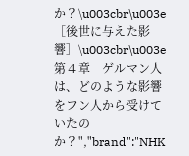か？\u003cbr\u003e［後世に与えた影響］\u003cbr\u003e第４章　ゲルマン人は、どのような影響をフン人から受けていたのか？","brand":"NHK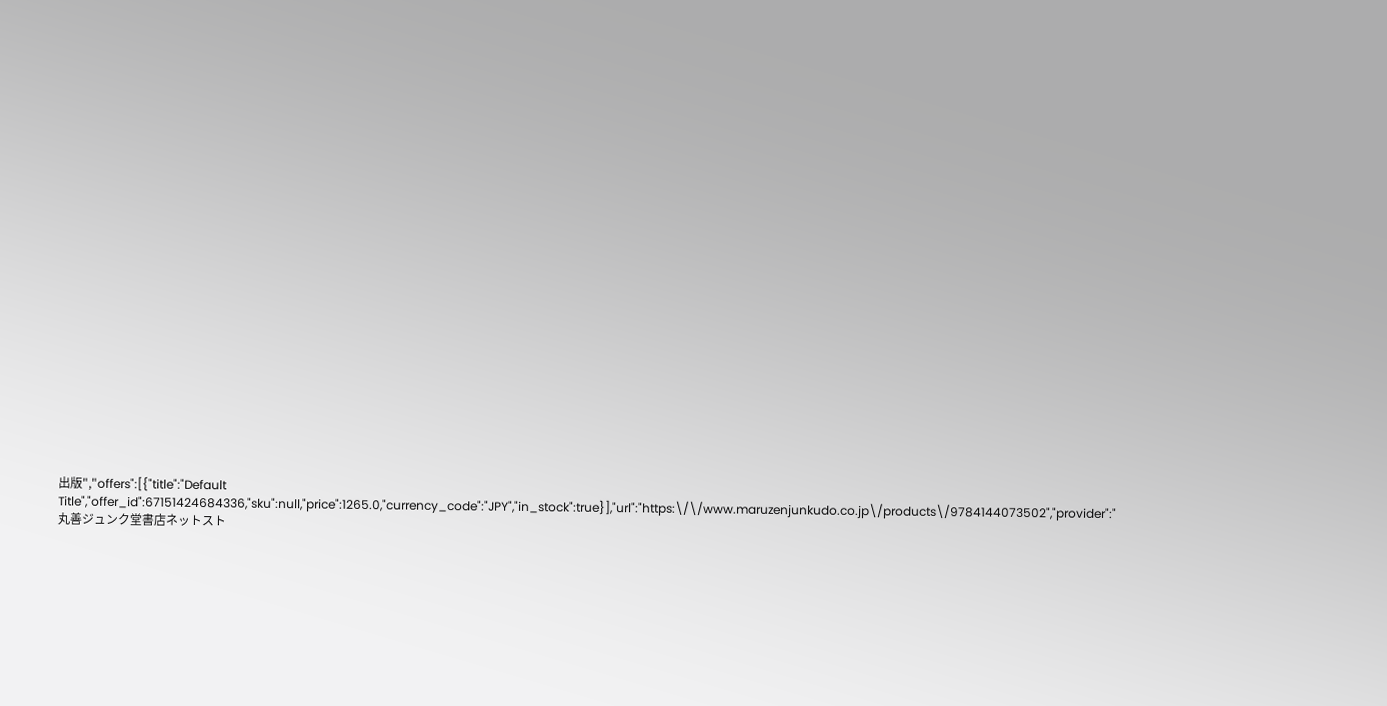出版","offers":[{"title":"Default Title","offer_id":67151424684336,"sku":null,"price":1265.0,"currency_code":"JPY","in_stock":true}],"url":"https:\/\/www.maruzenjunkudo.co.jp\/products\/9784144073502","provider":"丸善ジュンク堂書店ネットスト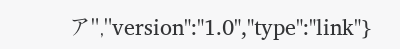ア","version":"1.0","type":"link"}